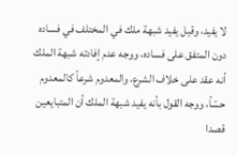لا يفيد، وقيل يفيد شبهة ملك في المختلف في فساده دون المتفق على فساده، ووجه عدم إفادته شبهة الملك أنه عقد على خلاف الشرع، والمعدوم شرعاً كالمعدوم حسّاً، ووجه القول بأنه يفيد شبهة الملك أن المتبايعين قصدا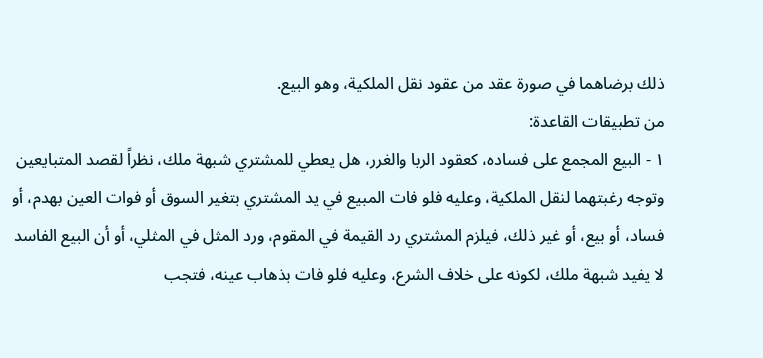ذلك برضاهما في صورة عقد من عقود نقل الملكية، وهو البيع.
من تطبيقات القاعدة:
١ - البيع المجمع على فساده، كعقود الربا والغرر، هل يعطي للمشتري شبهة ملك، نظراً لقصد المتبايعين وتوجه رغبتهما لنقل الملكية، وعليه فلو فات المبيع في يد المشتري بتغير السوق أو فوات العين بهدم، أو فساد، أو بيع، أو غير ذلك، فيلزم المشتري رد القيمة في المقوم، ورد المثل في المثلي، أو أن البيع الفاسد لا يفيد شبهة ملك، لكونه على خلاف الشرع، وعليه فلو فات بذهاب عينه، فتجب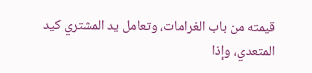قيمته من باب الغرامات، وتعامل يد المشتري كيد المتعدي، وإذا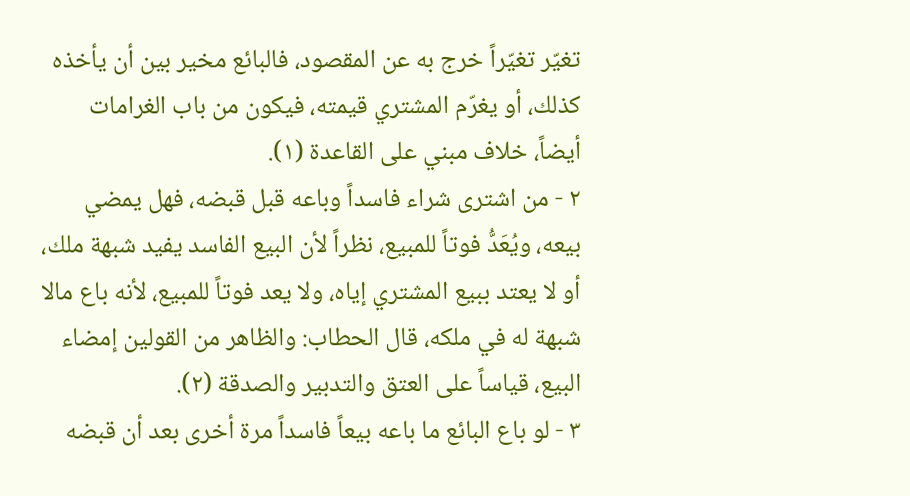تغيّر تغيّراً خرج به عن المقصود، فالبائع مخير بين أن يأخذه كذلك، أو يغرّم المشتري قيمته، فيكون من باب الغرامات أيضاً، خلاف مبني على القاعدة (١).
٢ - من اشترى شراء فاسداً وباعه قبل قبضه، فهل يمضي بيعه، ويُعَدُّ فوتاً للمبيع، نظراً لأن البيع الفاسد يفيد شبهة ملك، أو لا يعتد ببيع المشتري إياه، ولا يعد فوتاً للمبيع، لأنه باع مالا شبهة له في ملكه، قال الحطاب: والظاهر من القولين إمضاء البيع، قياساً على العتق والتدبير والصدقة (٢).
٣ - لو باع البائع ما باعه بيعاً فاسداً مرة أخرى بعد أن قبضه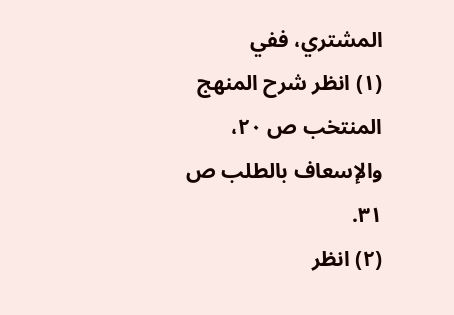المشتري، ففي
(١) انظر شرح المنهج المنتخب ص ٢٠، والإسعاف بالطلب ص ٣١.
(٢) انظر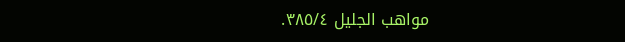مواهب الجليل ٣٨٥/٤.